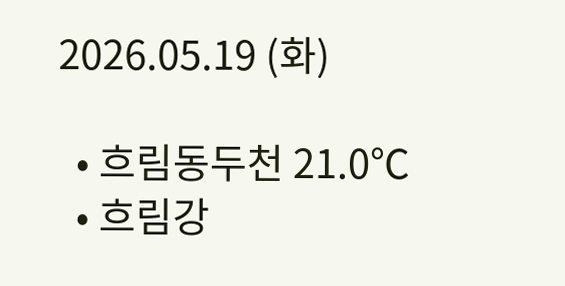2026.05.19 (화)

  • 흐림동두천 21.0℃
  • 흐림강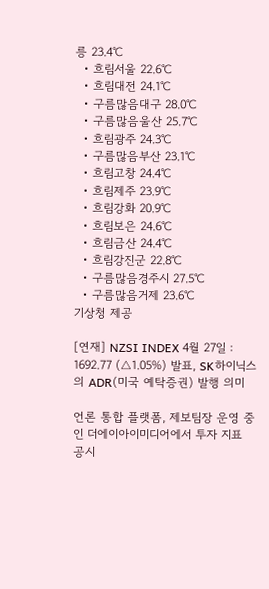릉 23.4℃
  • 흐림서울 22.6℃
  • 흐림대전 24.1℃
  • 구름많음대구 28.0℃
  • 구름많음울산 25.7℃
  • 흐림광주 24.3℃
  • 구름많음부산 23.1℃
  • 흐림고창 24.4℃
  • 흐림제주 23.9℃
  • 흐림강화 20.9℃
  • 흐림보은 24.6℃
  • 흐림금산 24.4℃
  • 흐림강진군 22.8℃
  • 구름많음경주시 27.5℃
  • 구름많음거제 23.6℃
기상청 제공

[연재] NZSI INDEX 4월 27일 : 1692.77 (△1.05%) 발표, SK하이닉스의 ADR(미국 예탁증권) 발행 의미

언론 통합 플랫폼, 제보팀장 운영 중인 더에이아이미디어에서 투자 지표 공시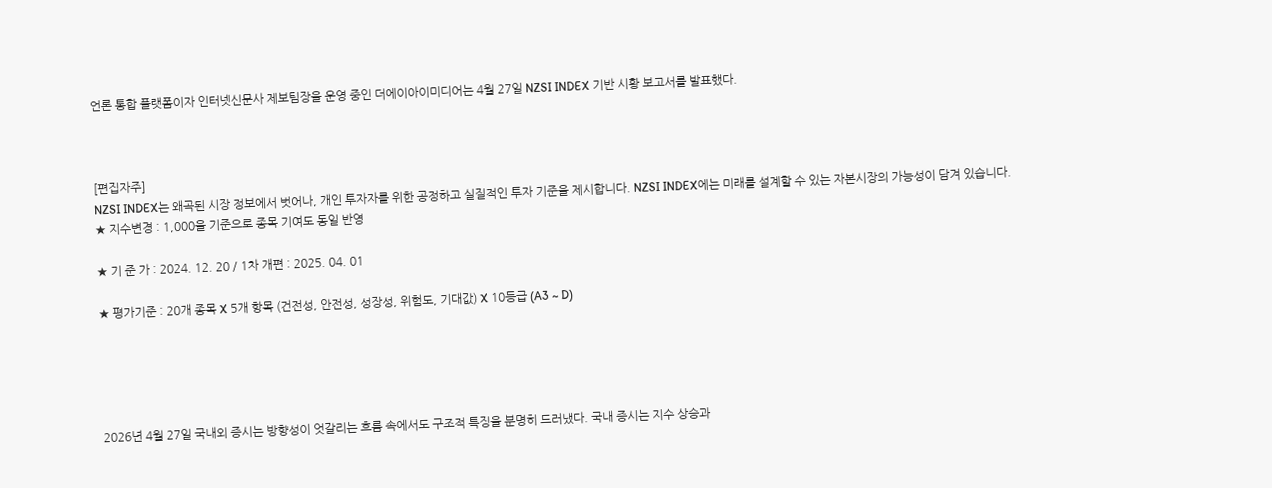언론 통합 플랫폼이자 인터넷신문사 제보팀장을 운영 중인 더에이아이미디어는 4월 27일 NZSI INDEX 기반 시황 보고서를 발표했다.



[편집자주]
NZSI INDEX는 왜곡된 시장 정보에서 벗어나, 개인 투자자를 위한 공정하고 실질적인 투자 기준을 제시합니다. NZSI INDEX에는 미래를 설계할 수 있는 자본시장의 가능성이 담겨 있습니다.
★ 지수변경 : 1,000을 기준으로 종목 기여도 동일 반영

★ 기 준 가 : 2024. 12. 20 / 1차 개편 : 2025. 04. 01

★ 평가기준 : 20개 종목 X 5개 항목 (건전성, 안전성, 성장성, 위험도, 기대값) X 10등급 (A3 ~ D)





2026년 4월 27일 국내외 증시는 방향성이 엇갈리는 흐름 속에서도 구조적 특징을 분명히 드러냈다. 국내 증시는 지수 상승과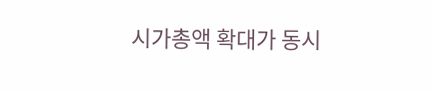시가총액 확대가 동시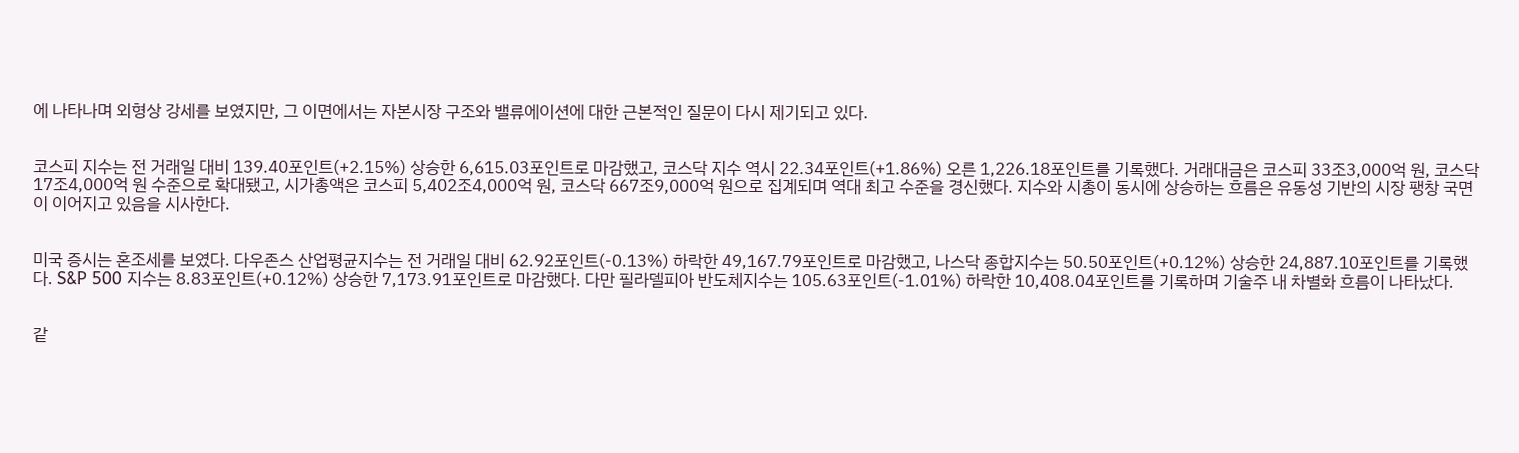에 나타나며 외형상 강세를 보였지만, 그 이면에서는 자본시장 구조와 밸류에이션에 대한 근본적인 질문이 다시 제기되고 있다.


코스피 지수는 전 거래일 대비 139.40포인트(+2.15%) 상승한 6,615.03포인트로 마감했고, 코스닥 지수 역시 22.34포인트(+1.86%) 오른 1,226.18포인트를 기록했다. 거래대금은 코스피 33조3,000억 원, 코스닥 17조4,000억 원 수준으로 확대됐고, 시가총액은 코스피 5,402조4,000억 원, 코스닥 667조9,000억 원으로 집계되며 역대 최고 수준을 경신했다. 지수와 시총이 동시에 상승하는 흐름은 유동성 기반의 시장 팽창 국면이 이어지고 있음을 시사한다.


미국 증시는 혼조세를 보였다. 다우존스 산업평균지수는 전 거래일 대비 62.92포인트(-0.13%) 하락한 49,167.79포인트로 마감했고, 나스닥 종합지수는 50.50포인트(+0.12%) 상승한 24,887.10포인트를 기록했다. S&P 500 지수는 8.83포인트(+0.12%) 상승한 7,173.91포인트로 마감했다. 다만 필라델피아 반도체지수는 105.63포인트(-1.01%) 하락한 10,408.04포인트를 기록하며 기술주 내 차별화 흐름이 나타났다.


같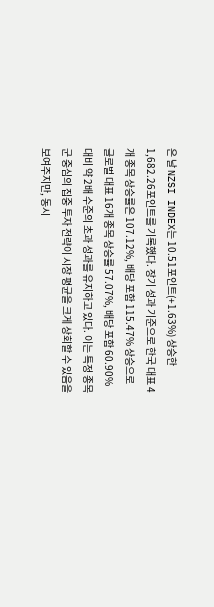은 날 NZSI INDEX는 10.51포인트(+1.63%) 상승한 1,682.26포인트를 기록했다. 장기 성과 기준으로 한국 대표 4개 종목 상승률은 107.12%, 배당 포함 115.47% 상승으로 글로벌 대표 16개 종목 상승률 57.07%, 배당 포함 60.90% 대비 약 2배 수준의 초과 성과를 유지하고 있다. 이는 특정 종목군 중심의 집중 투자 전략이 시장 평균을 크게 상회할 수 있음을 보여주지만, 동시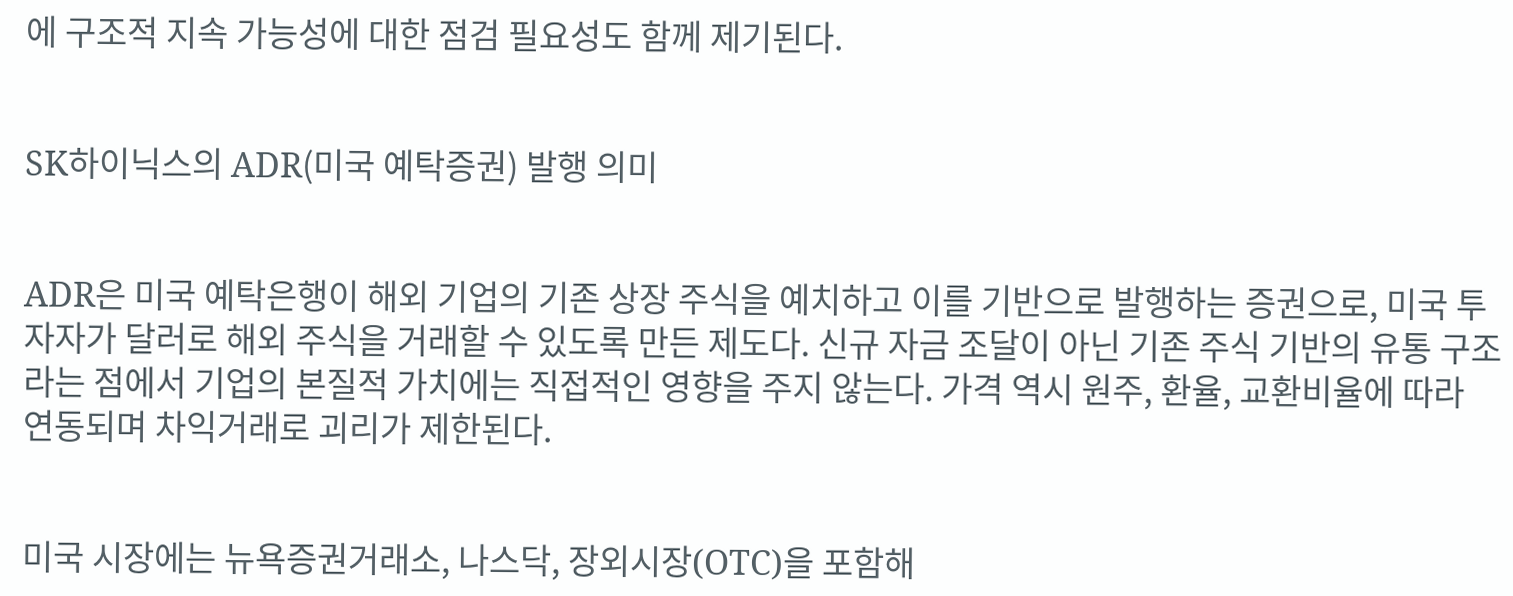에 구조적 지속 가능성에 대한 점검 필요성도 함께 제기된다.


SK하이닉스의 ADR(미국 예탁증권) 발행 의미


ADR은 미국 예탁은행이 해외 기업의 기존 상장 주식을 예치하고 이를 기반으로 발행하는 증권으로, 미국 투자자가 달러로 해외 주식을 거래할 수 있도록 만든 제도다. 신규 자금 조달이 아닌 기존 주식 기반의 유통 구조라는 점에서 기업의 본질적 가치에는 직접적인 영향을 주지 않는다. 가격 역시 원주, 환율, 교환비율에 따라 연동되며 차익거래로 괴리가 제한된다.


미국 시장에는 뉴욕증권거래소, 나스닥, 장외시장(OTC)을 포함해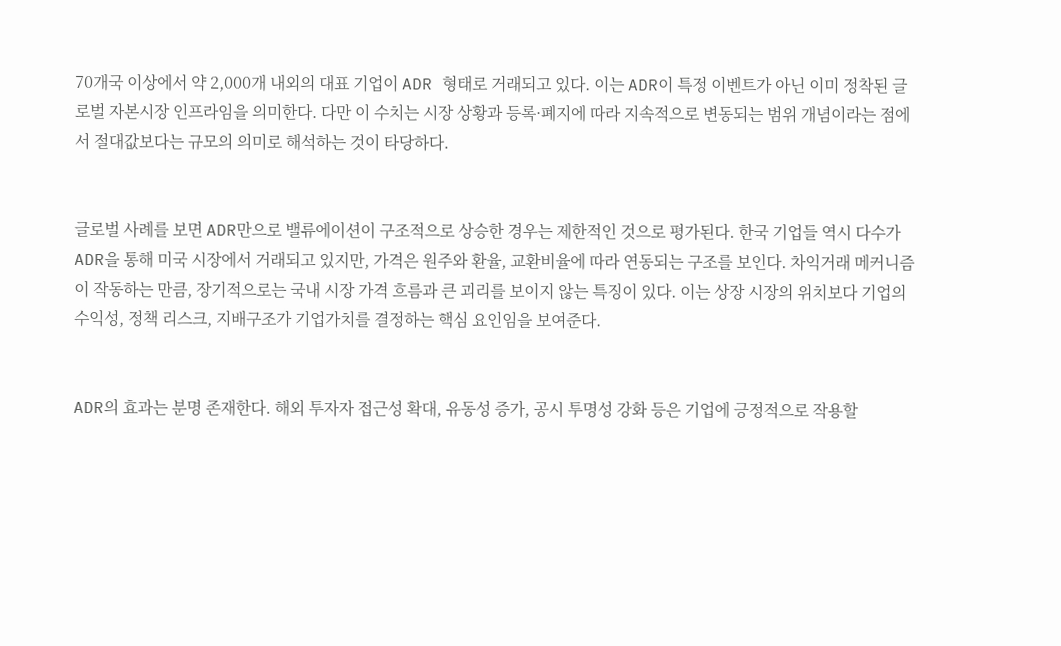70개국 이상에서 약 2,000개 내외의 대표 기업이 ADR 형태로 거래되고 있다. 이는 ADR이 특정 이벤트가 아닌 이미 정착된 글로벌 자본시장 인프라임을 의미한다. 다만 이 수치는 시장 상황과 등록·폐지에 따라 지속적으로 변동되는 범위 개념이라는 점에서 절대값보다는 규모의 의미로 해석하는 것이 타당하다.


글로벌 사례를 보면 ADR만으로 밸류에이션이 구조적으로 상승한 경우는 제한적인 것으로 평가된다. 한국 기업들 역시 다수가 ADR을 통해 미국 시장에서 거래되고 있지만, 가격은 원주와 환율, 교환비율에 따라 연동되는 구조를 보인다. 차익거래 메커니즘이 작동하는 만큼, 장기적으로는 국내 시장 가격 흐름과 큰 괴리를 보이지 않는 특징이 있다. 이는 상장 시장의 위치보다 기업의 수익성, 정책 리스크, 지배구조가 기업가치를 결정하는 핵심 요인임을 보여준다.


ADR의 효과는 분명 존재한다. 해외 투자자 접근성 확대, 유동성 증가, 공시 투명성 강화 등은 기업에 긍정적으로 작용할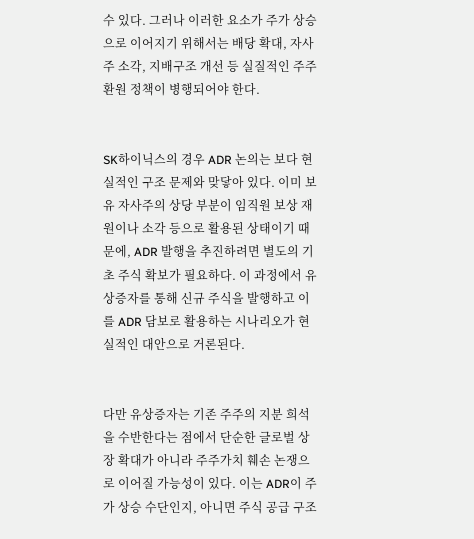수 있다. 그러나 이러한 요소가 주가 상승으로 이어지기 위해서는 배당 확대, 자사주 소각, 지배구조 개선 등 실질적인 주주환원 정책이 병행되어야 한다.


SK하이닉스의 경우 ADR 논의는 보다 현실적인 구조 문제와 맞닿아 있다. 이미 보유 자사주의 상당 부분이 임직원 보상 재원이나 소각 등으로 활용된 상태이기 때문에, ADR 발행을 추진하려면 별도의 기초 주식 확보가 필요하다. 이 과정에서 유상증자를 통해 신규 주식을 발행하고 이를 ADR 담보로 활용하는 시나리오가 현실적인 대안으로 거론된다.


다만 유상증자는 기존 주주의 지분 희석을 수반한다는 점에서 단순한 글로벌 상장 확대가 아니라 주주가치 훼손 논쟁으로 이어질 가능성이 있다. 이는 ADR이 주가 상승 수단인지, 아니면 주식 공급 구조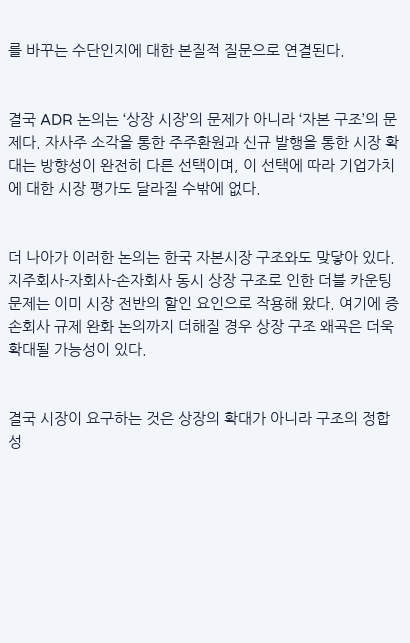를 바꾸는 수단인지에 대한 본질적 질문으로 연결된다.


결국 ADR 논의는 ‘상장 시장’의 문제가 아니라 ‘자본 구조’의 문제다. 자사주 소각을 통한 주주환원과 신규 발행을 통한 시장 확대는 방향성이 완전히 다른 선택이며, 이 선택에 따라 기업가치에 대한 시장 평가도 달라질 수밖에 없다.


더 나아가 이러한 논의는 한국 자본시장 구조와도 맞닿아 있다. 지주회사-자회사-손자회사 동시 상장 구조로 인한 더블 카운팅 문제는 이미 시장 전반의 할인 요인으로 작용해 왔다. 여기에 증손회사 규제 완화 논의까지 더해질 경우 상장 구조 왜곡은 더욱 확대될 가능성이 있다.


결국 시장이 요구하는 것은 상장의 확대가 아니라 구조의 정합성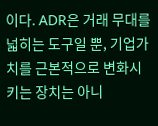이다. ADR은 거래 무대를 넓히는 도구일 뿐, 기업가치를 근본적으로 변화시키는 장치는 아니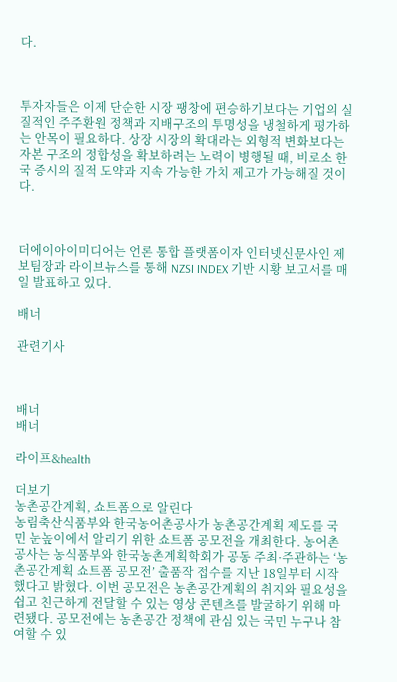다.



투자자들은 이제 단순한 시장 팽창에 편승하기보다는 기업의 실질적인 주주환원 정책과 지배구조의 투명성을 냉철하게 평가하는 안목이 필요하다. 상장 시장의 확대라는 외형적 변화보다는 자본 구조의 정합성을 확보하려는 노력이 병행될 때, 비로소 한국 증시의 질적 도약과 지속 가능한 가치 제고가 가능해질 것이다.



더에이아이미디어는 언론 통합 플랫폼이자 인터넷신문사인 제보팀장과 라이브뉴스를 통해 NZSI INDEX 기반 시황 보고서를 매일 발표하고 있다.

배너

관련기사



배너
배너

라이프&health

더보기
농촌공간계획, 쇼트폼으로 알린다
농림축산식품부와 한국농어촌공사가 농촌공간계획 제도를 국민 눈높이에서 알리기 위한 쇼트폼 공모전을 개최한다. 농어촌공사는 농식품부와 한국농촌계획학회가 공동 주최·주관하는 ‘농촌공간계획 쇼트폼 공모전’ 출품작 접수를 지난 18일부터 시작했다고 밝혔다. 이번 공모전은 농촌공간계획의 취지와 필요성을 쉽고 친근하게 전달할 수 있는 영상 콘텐츠를 발굴하기 위해 마련됐다. 공모전에는 농촌공간 정책에 관심 있는 국민 누구나 참여할 수 있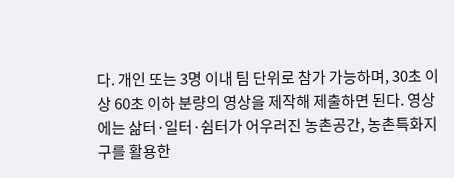다. 개인 또는 3명 이내 팀 단위로 참가 가능하며, 30초 이상 60초 이하 분량의 영상을 제작해 제출하면 된다. 영상에는 삶터·일터·쉼터가 어우러진 농촌공간, 농촌특화지구를 활용한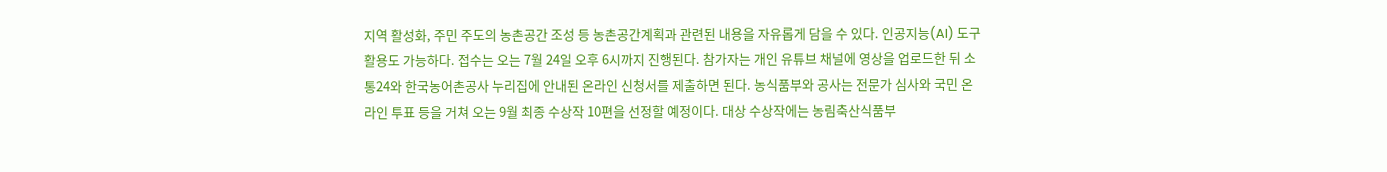지역 활성화, 주민 주도의 농촌공간 조성 등 농촌공간계획과 관련된 내용을 자유롭게 담을 수 있다. 인공지능(AI) 도구 활용도 가능하다. 접수는 오는 7월 24일 오후 6시까지 진행된다. 참가자는 개인 유튜브 채널에 영상을 업로드한 뒤 소통24와 한국농어촌공사 누리집에 안내된 온라인 신청서를 제출하면 된다. 농식품부와 공사는 전문가 심사와 국민 온라인 투표 등을 거쳐 오는 9월 최종 수상작 10편을 선정할 예정이다. 대상 수상작에는 농림축산식품부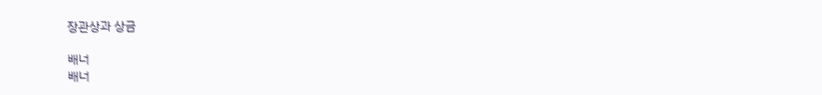장관상과 상금

배너
배너